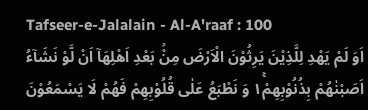Tafseer-e-Jalalain - Al-A'raaf : 100
اَوَ لَمْ یَهْدِ لِلَّذِیْنَ یَرِثُوْنَ الْاَرْضَ مِنْۢ بَعْدِ اَهْلِهَاۤ اَنْ لَّوْ نَشَآءُ اَصَبْنٰهُمْ بِذُنُوْبِهِمْ١ۚ وَ نَطْبَعُ عَلٰى قُلُوْبِهِمْ فَهُمْ لَا یَسْمَعُوْنَ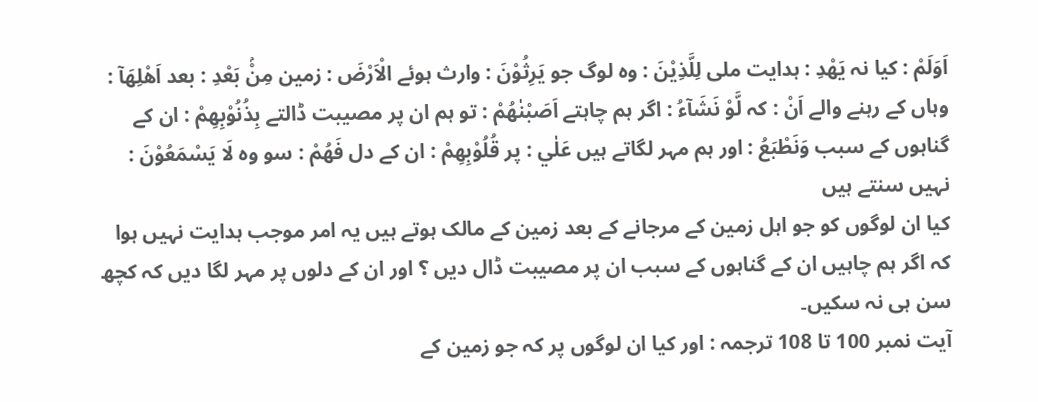اَوَلَمْ : کیا نہ يَهْدِ : ہدایت ملی لِلَّذِيْنَ : وہ لوگ جو يَرِثُوْنَ : وارث ہوئے الْاَرْضَ : زمین مِنْۢ بَعْدِ : بعد اَهْلِهَآ : وہاں کے رہنے والے اَنْ : کہ لَّوْ نَشَآءُ : اگر ہم چاہتے اَصَبْنٰهُمْ : تو ہم ان پر مصیبت ڈالتے بِذُنُوْبِهِمْ : ان کے گناہوں کے سبب وَنَطْبَعُ : اور ہم مہر لگاتے ہیں عَلٰي : پر قُلُوْبِهِمْ : ان کے دل فَهُمْ : سو وہ لَا يَسْمَعُوْنَ : نہیں سنتے ہیں
کیا ان لوگوں کو جو اہل زمین کے مرجانے کے بعد زمین کے مالک ہوتے ہیں یہ امر موجب ہدایت نہیں ہوا کہ اگر ہم چاہیں ان کے گناہوں کے سبب ان پر مصیبت ڈال دیں ؟ اور ان کے دلوں پر مہر لگا دیں کہ کچھ سن ہی نہ سکیں۔
آیت نمبر 100 تا 108 ترجمہ : اور کیا ان لوگوں پر کہ جو زمین کے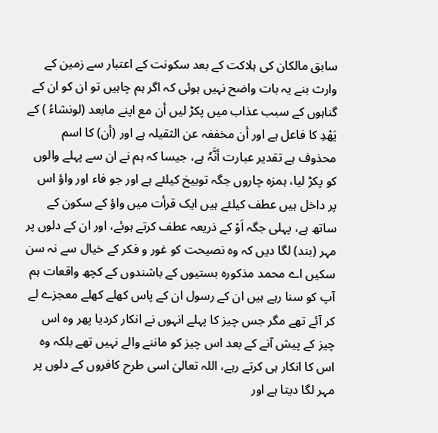سابق مالکان کی ہلاکت کے بعد سکونت کے اعتبار سے زمین کے وارث بنے یہ بات واضح نہیں ہوئی کہ اگر ہم چاہیں تو ان کو ان کے گناہوں کے سبب عذاب میں پکڑ لیں أن مع اپنے مابعد (لونشاءُ ) کے یَھْدِ کا فاعل ہے اور أن مخففہ عن الثقیلہ ہے اور (أن) کا اسم محذوف ہے تقدیر عبارت أنَّہٗ ہے، جیسا کہ ہم نے ان سے پہلے والوں کو پکڑ لیا، ہمزہ چاروں جگہ توبیخ کیلئے ہے اور جو فاء اور واؤ اس پر داخل ہیں عطف کیلئے ہیں ایک قرأت میں واؤ کے سکون کے ساتھ ہے، پہلی جگہ اَوْ کے ذریعہ عطف کرتے ہوئے، اور ان کے دلوں پر مہر (بند) لگا دیں کہ وہ نصیحت کو غور و فکر کے خیال سے نہ سن سکیں اے محمد مذکورہ بستیوں کے باشندوں کے کچھ واقعات ہم آپ کو سنا رہے ہیں ان کے رسول ان کے پاس کھلے کھلے معجزے لے کر آئے تھے مگر جس چیز کا پہلے انہوں نے انکار کردیا پھر وہ اس چیز کے پیش آنے کے بعد اس چیز کو ماننے والے نہیں تھے بلکہ وہ اس کا انکار ہی کرتے رہے، اللہ تعالیٰ اسی طرح کافروں کے دلوں پر مہر لگا دیتا ہے اور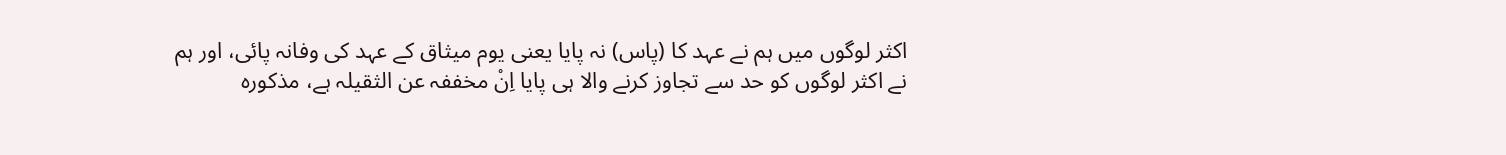اکثر لوگوں میں ہم نے عہد کا (پاس) نہ پایا یعنی یوم میثاق کے عہد کی وفانہ پائی، اور ہم نے اکثر لوگوں کو حد سے تجاوز کرنے والا ہی پایا اِنْ مخففہ عن الثقیلہ ہے، مذکورہ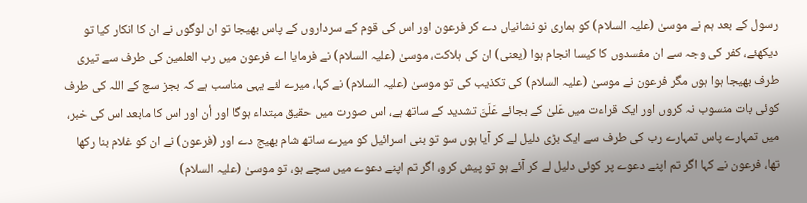رسول کے بعد ہم نے موسیٰ (علیہ السلام) کو ہماری نو نشانیاں دے کر فرعون اور اس کی قوم کے سرداروں کے پاس بھیجا تو ان لوگوں نے ان کا انکار کیا تو دیکھئے، کفر کی وجہ سے ان مفسدوں کا کیسا انجام ہوا (یعنی) ان کی ہلاکت، موسیٰ (علیہ السلام) نے فرمایا اے فرعون میں رب العلمین کی طرف سے تیری طرف بھیجا ہوا ہوں مگر فرعون نے موسیٰ (علیہ السلام) کی تکذیب کی تو موسیٰ (علیہ السلام) نے کہا، میرے لئے یہی مناسب ہے کہ بجز سچ کے اللہ کی طرف کوئی بات منسوب نہ کروں اور ایک قراءت میں عَلیٰ کے بجائے عَلَیَّ تشدید کے ساتھ ہے، اس صورت میں حقیق مبتداء ہوگا اور أن اور اس کا مابعد اس کی خبر، میں تمہارے پاس تمہارے رب کی طرف سے ایک بڑی دلیل لے کر آیا ہوں سو تو بنی اسرائیل کو میرے ساتھ شام بھیج دے اور (فرعون) نے ان کو غلام بنا رکھا تھا، فرعون نے کہا اگر تم اپنے دعوے پر کوئی دلیل لے کر آئے ہو تو پیش کرو، اگر تم اپنے دعوے میں سچے ہو، تو موسیٰ (علیہ السلام)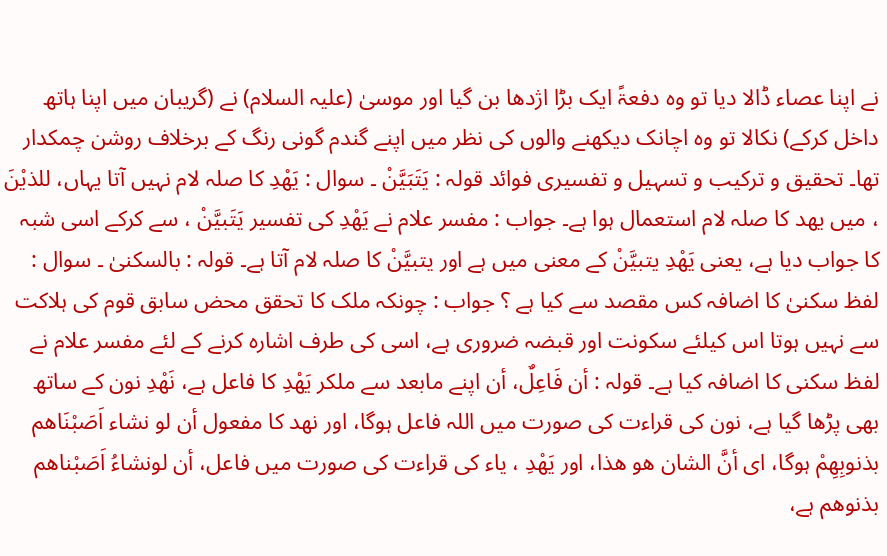نے اپنا عصاء ڈالا دیا تو وہ دفعۃً ایک بڑا اژدھا بن گیا اور موسیٰ (علیہ السلام) نے (گریبان میں اپنا ہاتھ داخل کرکے) نکالا تو وہ اچانک دیکھنے والوں کی نظر میں اپنے گندم گونی رنگ کے برخلاف روشن چمکدار تھا۔ تحقیق و ترکیب و تسہیل و تفسیری فوائد قولہ : یَتَبَیَّنْ ۔ سوال : یَھْدِ کا صلہ لام نہیں آتا یہاں، للذیْنَ ، میں یھد کا صلہ لام استعمال ہوا ہے۔ جواب : مفسر علام نے یَھْدِ کی تفسیر یَتَبیَّنْ ، سے کرکے اسی شبہ کا جواب دیا ہے، یعنی یَھْدِ یتبیَّنْ کے معنی میں ہے اور یتبیَّنْ کا صلہ لام آتا ہے۔ قولہ : بالسکنیٰ ۔ سوال : لفظ سکنیٰ کا اضافہ کس مقصد سے کیا ہے ؟ جواب : چونکہ ملک کا تحقق محض سابق قوم کی ہلاکت سے نہیں ہوتا اس کیلئے سکونت اور قبضہ ضروری ہے، اسی کی طرف اشارہ کرنے کے لئے مفسر علام نے لفظ سکنی کا اضافہ کیا ہے۔ قولہ : أن فَاعِلٌ، أن اپنے مابعد سے ملکر یَھْدِ کا فاعل ہے، نَھْدِ نون کے ساتھ بھی پڑھا گیا ہے، نون کی قراءت کی صورت میں اللہ فاعل ہوگا، اور نھد کا مفعول أن لو نشاء اَصَبْنَاھم بذنوبِھِمْ ہوگا، ای أنَّ الشان ھو ھذا، اور یَھْدِ ، یاء کی قراءت کی صورت میں فاعل، أن لونشاءُ اَصَبْناھم بذنوھم ہے،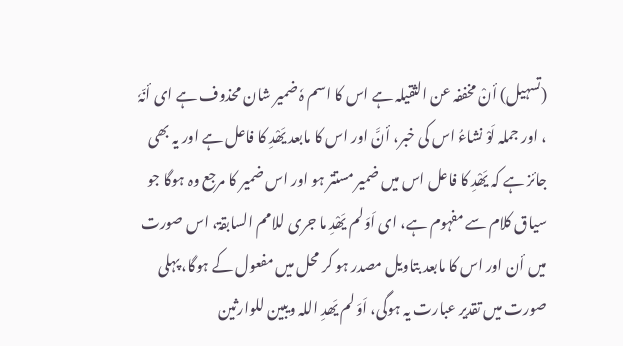(تسہیل) أنْ مخففہ عن الثقیلہ ہے اس کا اسم ہٗ ضمیر شان محذوف ہے ای أنّہٗ ، اور جملہ لَوْ نشاءُ اس کی خبر، أنَّ اور اس کا مابعد یَھْدِ کا فاعل ہے اور یہ بھی جائز ہے کہ یَھْدِ کا فاعل اس میں ضمیر مستتر ہو اور اس ضمیر کا مرجع وہ ہوگا جو سیاق کلام سے مفہوم ہے، ای اَوَلم یَھْدِ ما جری للامم السابقۃ، اس صورت میں أن اور اس کا مابعد بتاویل مصدر ہو کر محل میں مفعول کے ہوگا، پہلی صورت میں تقدیر عبارت یہ ہوگی، اَوَلم یَھدِ اللہ ویبین للوارثین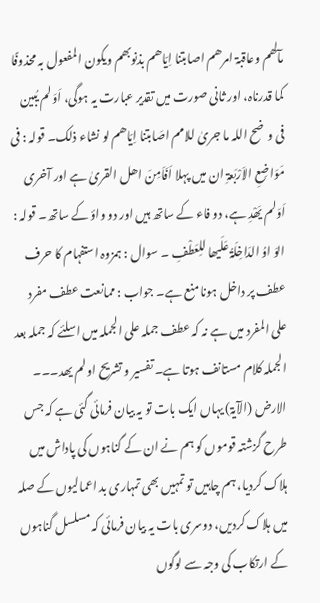مآلھم وعاقبۃ امرھم اصابتنا اِیّاھم بذنوبھم ویکون المفعول بہ محذوفًا کما قدرناہ، اور ثانی صورت میں تقدیر عبارت یہ ہوگی، اَوَلم یُبین فی وضح اللہ ما جریٰ للامم اصَابتنا اِیّاھم لو نشاء ذلک۔ قولہ : فی مَوَاضِعِ الاَرْبَعۃِ ان میں پہلا اَفَاَمِنَ اھل القریٰ ہے اور آخری اَوَلم یَھْدِ ہے، دو فاء کے ساتھ ہیں اور دو واؤ کے ساتھ۔ قولہ : الوَ اوُ الدَاخِلَۃُ عَلَیھا للِعَطْفِ ۔ سوال : ہمزوہ استفہام کا حرف عطف پر داخل ہونا منع ہے۔ جواب : ممانعت عطف مفرد علی المفرد میں ہے نہ کہ عطف جملہ علی الجملہ میں اسلئے کہ جملہ بعد الجملہ کلام مستانف ہوتا ہے۔ تفسیر و تشریح اولم یھد۔۔۔ الارض (الآیۃ) یہاں ایک بات تو یہ بیان فرمائی گئی ہے کہ جس طرح گزشتہ قوموں کو ہم نے ان کے گناہوں کی پاداش میں ہلاک کردیا، ہم چاہیں تو تمہیں بھی تمہاری بد اعمالیوں کے صلہ میں ہلاک کردیں، دوسری بات یہ بیان فرمائی کہ مسلسل گناہوں کے ارتکاب کی وجہ سے لوگوں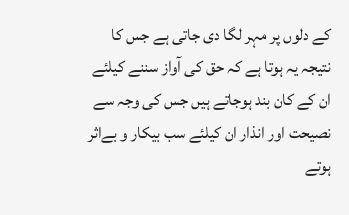کے دلوں پر مہر لگا دی جاتی ہے جس کا نتیجہ یہ ہوتا ہے کہ حق کی آواز سننے کیلئے ان کے کان بند ہوجاتے ہیں جس کی وجہ سے نصیحت اور انذار ان کیلئے سب بیکار و بےاثر ہوتے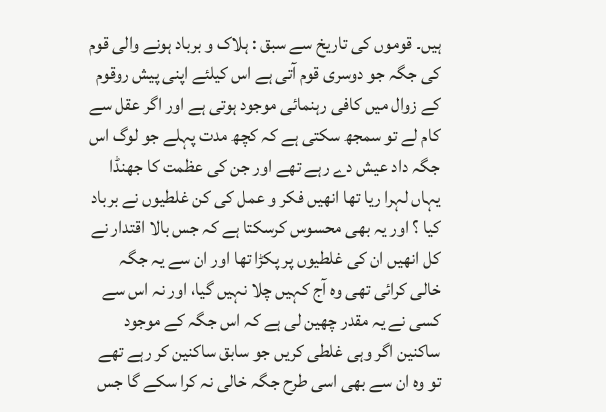ہیں۔ قوموں کی تاریخ سے سبق : ہلاک و برباد ہونے والی قوم کی جگہ جو دوسری قوم آتی ہے اس کیلئے اپنی پیش روقوم کے زوال میں کافی رہنمائی موجود ہوتی ہے اور اگر عقل سے کام لے تو سمجھ سکتی ہے کہ کچھ مدت پہلے جو لوگ اس جگہ داد عیش دے رہے تھے اور جن کی عظمت کا جھنڈا یہاں لہرا ریا تھا انھیں فکر و عمل کی کن غلطیوں نے برباد کیا ؟ اور یہ بھی محسوس کرسکتا ہے کہ جس بالا اقتدار نے کل انھیں ان کی غلطیوں پر پکڑا تھا اور ان سے یہ جگہ خالی کرائی تھی وہ آج کہیں چلا نہیں گیا، اور نہ اس سے کسی نے یہ مقدر چھین لی ہے کہ اس جگہ کے موجود ساکنین اگر وہی غلطی کریں جو سابق ساکنین کر رہے تھے تو وہ ان سے بھی اسی طرح جگہ خالی نہ کرا سکے گا جس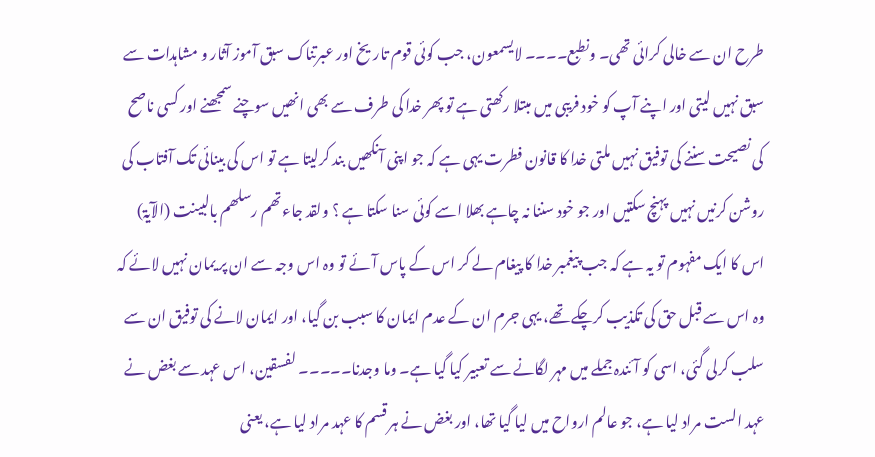طرح ان سے خالی کرائی تھی۔ ونطبع۔۔۔۔ لایسمعون، جب کوئی قوم تاریخ اور عبرتناک سبق آموز آثار و مشاہدات سے سبق نہیں لیتی اور اپنے آپ کو خود فریبی میں مبتلا رکھتی ہے تو پھر خدا کی طرف سے بھی انھیں سوچنے سمجھنے اور کسی ناصح کی نصیحت سننے کی توفیق نہیں ملتی خدا کا قانون فطرت یہی ہے کہ جو اپنی آنکھیں بند کرلیتا ہے تو اس کی بینائی تک آفتاب کی روشن کرنیں نہیں پہنچ سکتیں اور جو خود سننا نہ چاہے بھلا اسے کوئی سنا سکتا ہے ؟ ولقد جاءتھم رسلھم بالبینت (الآیۃ) اس کا ایک مفہوم تو یہ ہے کہ جب پیغمبر خدا کا پیغام لے کر اس کے پاس آئے تو وہ اس وجہ سے ان پر یمان نہیں لائے کہ وہ اس سے قبل حق کی تکذیب کرچکے تھے، یہی جرم ان کے عدم ایمان کا سبب بن گیا، اور ایمان لانے کی توفیق ان سے سلب کرلی گئی، اسی کو آئندہ جملے میں مہر لگانے سے تعبیر کیا گیا ہے۔ وما وجدنا۔۔۔۔۔ لفسقین، اس عہد سے بغض نے عہد الست مراد لیا ہے، جو عالم ارواح میں لیا گیا تھا، اور بغض نے ہر قسم کا عہد مراد لیا ہے، یعنی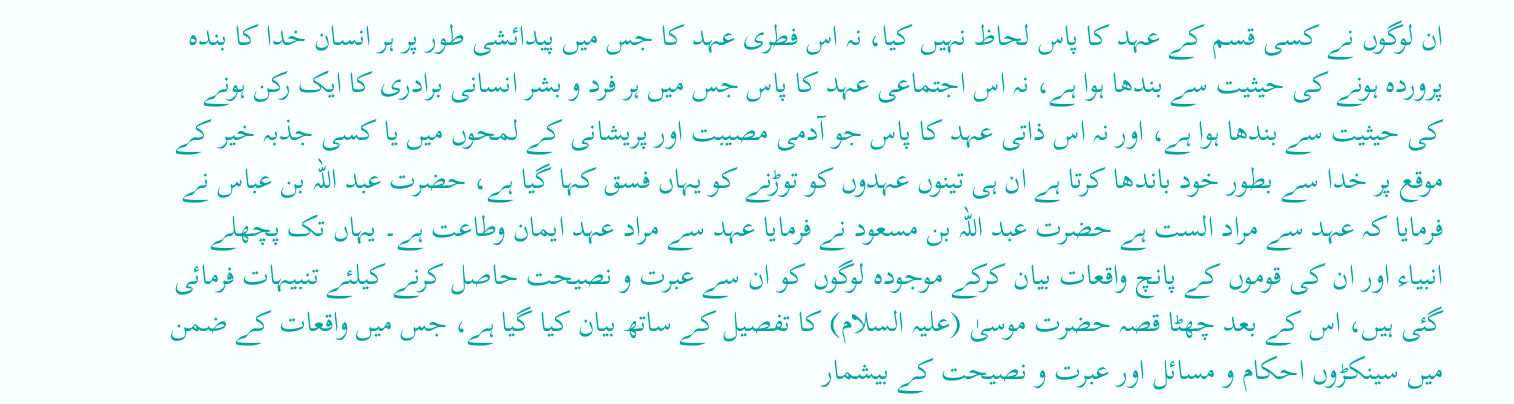ان لوگوں نے کسی قسم کے عہد کا پاس لحاظ نہیں کیا، نہ اس فطری عہد کا جس میں پیدائشی طور پر ہر انسان خدا کا بندہ پروردہ ہونے کی حیثیت سے بندھا ہوا ہے، نہ اس اجتماعی عہد کا پاس جس میں ہر فرد و بشر انسانی برادری کا ایک رکن ہونے کی حیثیت سے بندھا ہوا ہے، اور نہ اس ذاتی عہد کا پاس جو آدمی مصیبت اور پریشانی کے لمحوں میں یا کسی جذبہ خیر کے موقع پر خدا سے بطور خود باندھا کرتا ہے ان ہی تینوں عہدوں کو توڑنے کو یہاں فسق کہا گیا ہے، حضرت عبد اللہ بن عباس نے فرمایا کہ عہد سے مراد الست ہے حضرت عبد اللہ بن مسعود نے فرمایا عہد سے مراد عہد ایمان وطاعت ہے۔ یہاں تک پچھلے انبیاء اور ان کی قوموں کے پانچ واقعات بیان کرکے موجودہ لوگوں کو ان سے عبرت و نصیحت حاصل کرنے کیلئے تنبیہات فرمائی گئی ہیں، اس کے بعد چھٹا قصہ حضرت موسیٰ (علیہ السلام) کا تفصیل کے ساتھ بیان کیا گیا ہے، جس میں واقعات کے ضمن میں سینکڑوں احکام و مسائل اور عبرت و نصیحت کے بیشمار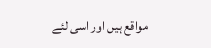مواقع ہیں اور اسی لئے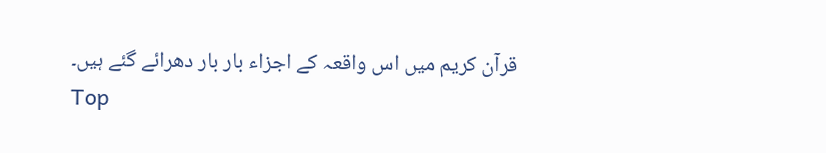قرآن کریم میں اس واقعہ کے اجزاء بار بار دھرائے گئے ہیں۔
Top